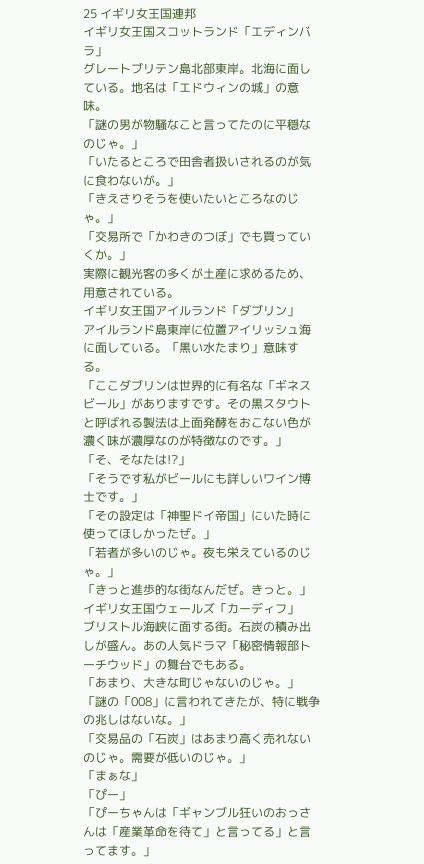25 イギリ女王国連邦
イギリ女王国スコットランド「エディンバラ」
グレートブリテン島北部東岸。北海に面している。地名は「エドウィンの城」の意味。
「謎の男が物騒なこと言ってたのに平穏なのじゃ。」
「いたるところで田舎者扱いされるのが気に食わないが。」
「きえさりそうを使いたいところなのじゃ。」
「交易所で「かわきのつぼ」でも買っていくか。」
実際に観光客の多くが土産に求めるため、用意されている。
イギリ女王国アイルランド「ダブリン」
アイルランド島東岸に位置アイリッシュ海に面している。「黒い水たまり」意味する。
「ここダブリンは世界的に有名な「ギネスビール」がありますです。その黒スタウトと呼ばれる製法は上面発酵をおこない色が濃く味が濃厚なのが特徴なのです。」
「そ、そなたは!?」
「そうです私がビールにも詳しいワイン博士です。」
「その設定は「神聖ドイ帝国」にいた時に使ってほしかったぜ。」
「若者が多いのじゃ。夜も栄えているのじゃ。」
「きっと進歩的な街なんだぜ。きっと。」
イギリ女王国ウェールズ「カーディフ」
ブリストル海峡に面する街。石炭の積み出しが盛ん。あの人気ドラマ「秘密情報部トーチウッド」の舞台でもある。
「あまり、大きな町じゃないのじゃ。」
「謎の「008」に言われてきたが、特に戦争の兆しはないな。」
「交易品の「石炭」はあまり高く売れないのじゃ。需要が低いのじゃ。」
「まぁな」
「ぴー」
「ぴーちゃんは「ギャンブル狂いのおっさんは「産業革命を待て」と言ってる」と言ってます。」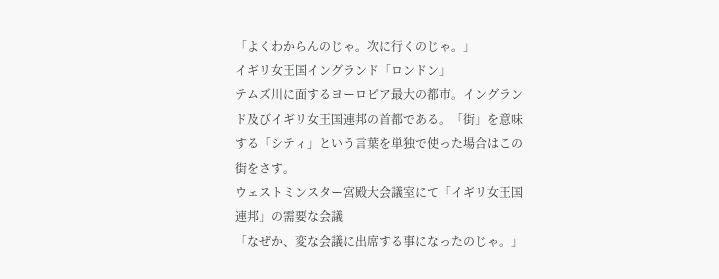「よくわからんのじゃ。次に行くのじゃ。」
イギリ女王国イングランド「ロンドン」
テムズ川に面するヨーロピア最大の都市。イングランド及びイギリ女王国連邦の首都である。「街」を意味する「シティ」という言葉を単独で使った場合はこの街をさす。
ウェストミンスター宮殿大会議室にて「イギリ女王国連邦」の需要な会議
「なぜか、変な会議に出席する事になったのじゃ。」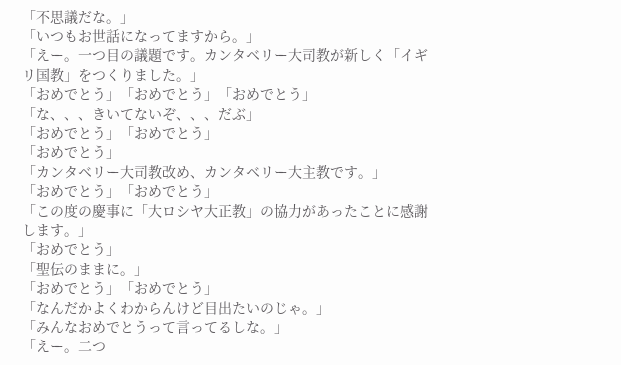「不思議だな。」
「いつもお世話になってますから。」
「えー。一つ目の議題です。カンタベリー大司教が新しく「イギリ国教」をつくりました。」
「おめでとう」「おめでとう」「おめでとう」
「な、、、きいてないぞ、、、だぶ」
「おめでとう」「おめでとう」
「おめでとう」
「カンタベリー大司教改め、カンタベリー大主教です。」
「おめでとう」「おめでとう」
「この度の慶事に「大ロシヤ大正教」の協力があったことに感謝します。」
「おめでとう」
「聖伝のままに。」
「おめでとう」「おめでとう」
「なんだかよくわからんけど目出たいのじゃ。」
「みんなおめでとうって言ってるしな。」
「えー。二つ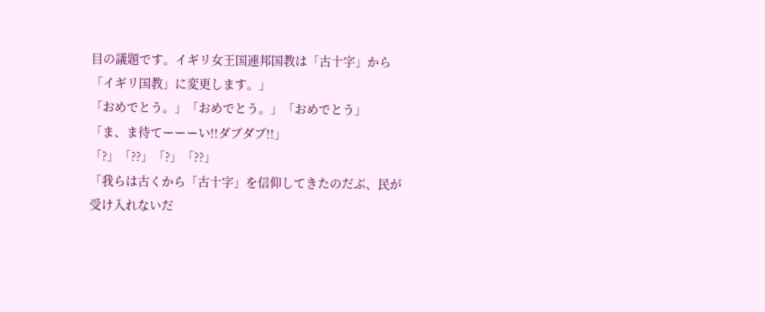目の議題です。イギリ女王国連邦国教は「古十字」から「イギリ国教」に変更します。」
「おめでとう。」「おめでとう。」「おめでとう」
「ま、ま待てーーーい!!ダブダブ!!」
「?」「??」「?」「??」
「我らは古くから「古十字」を信仰してきたのだぶ、民が受け入れないだ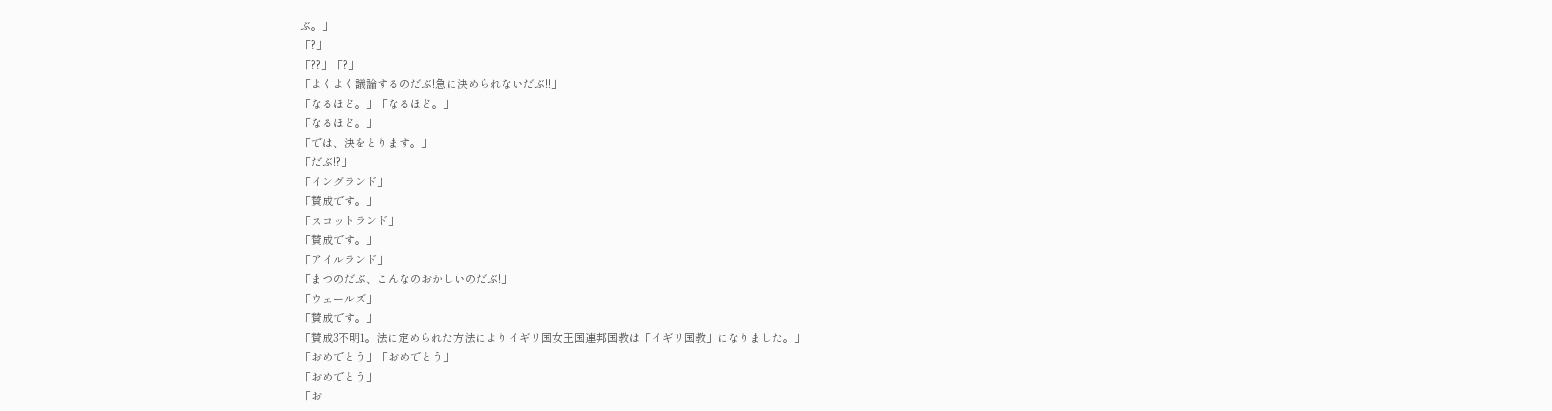ぶ。」
「?」
「??」「?」
「よくよく議論するのだぶ!急に決められないだぶ!!」
「なるほど。」「なるほど。」
「なるほど。」
「では、決をとります。」
「だぶ!?」
「イングランド」
「賛成です。」
「スコットランド」
「賛成です。」
「アイルランド」
「まつのだぶ、こんなのおかしいのだぶ!」
「ウェールズ」
「賛成です。」
「賛成3不明1。法に定められた方法によりイギリ国女王国連邦国教は「イギリ国教」になりました。」
「おめでとう」「おめでとう」
「おめでとう」
「お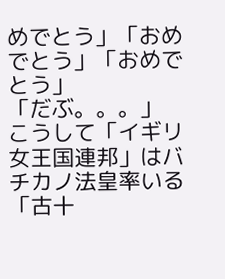めでとう」「おめでとう」「おめでとう」
「だぶ。。。」
こうして「イギリ女王国連邦」はバチカノ法皇率いる「古十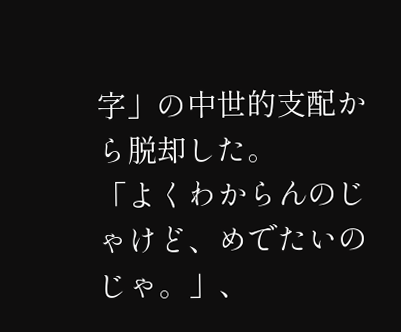字」の中世的支配から脱却した。
「よくわからんのじゃけど、めでたいのじゃ。」、